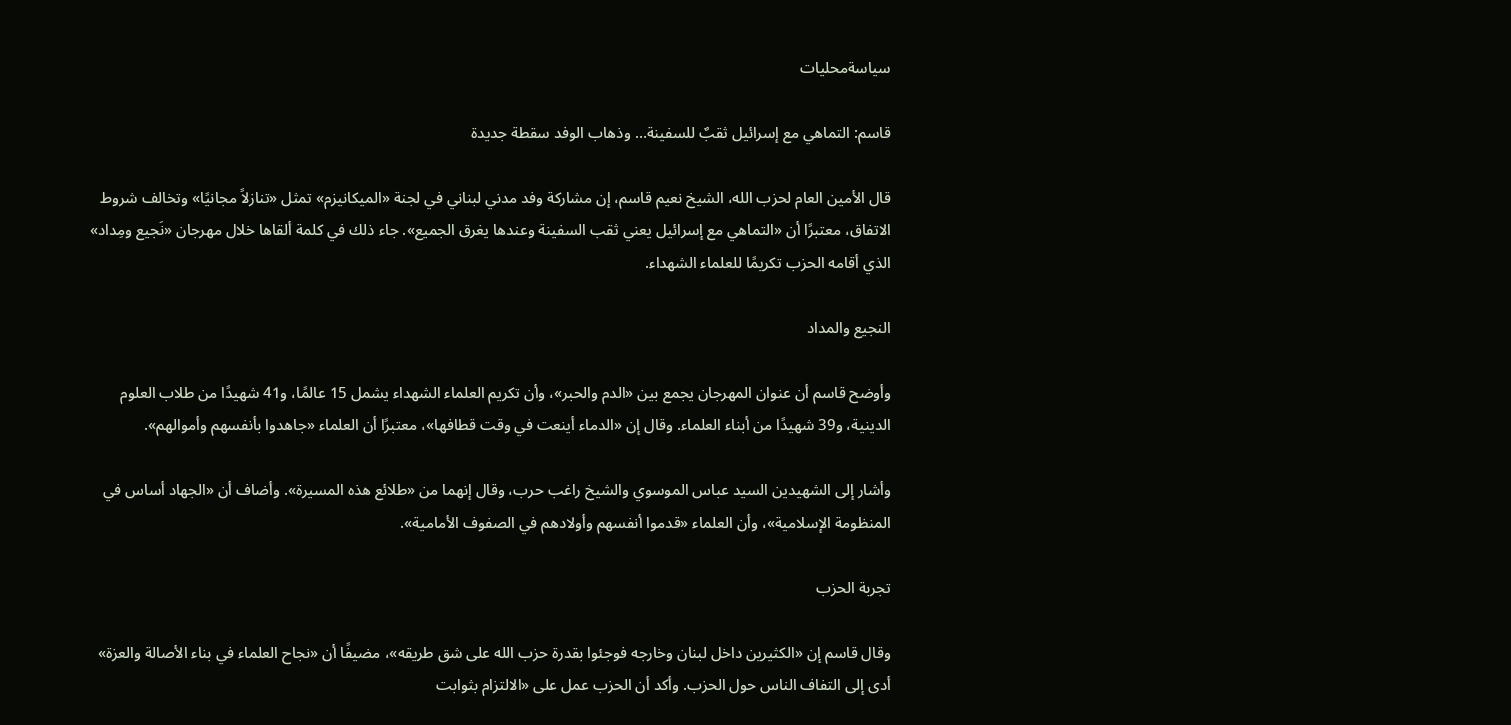سياسةمحليات

قاسم: التماهي مع إسرائيل ثقبٌ للسفينة… وذهاب الوفد سقطة جديدة

قال الأمين العام لحزب الله، الشيخ نعيم قاسم، إن مشاركة وفد مدني لبناني في لجنة «الميكانيزم» تمثل «تنازلاً مجانيًا» وتخالف شروط الاتفاق، معتبرًا أن «التماهي مع إسرائيل يعني ثقب السفينة وعندها يغرق الجميع». جاء ذلك في كلمة ألقاها خلال مهرجان «نَجيع ومِداد» الذي أقامه الحزب تكريمًا للعلماء الشهداء.

النجيع والمداد

وأوضح قاسم أن عنوان المهرجان يجمع بين «الدم والحبر»، وأن تكريم العلماء الشهداء يشمل 15 عالمًا، و41 شهيدًا من طلاب العلوم الدينية، و39 شهيدًا من أبناء العلماء. وقال إن «الدماء أينعت في وقت قطافها»، معتبرًا أن العلماء «جاهدوا بأنفسهم وأموالهم».

وأشار إلى الشهيدين السيد عباس الموسوي والشيخ راغب حرب، وقال إنهما من «طلائع هذه المسيرة». وأضاف أن «الجهاد أساس في المنظومة الإسلامية»، وأن العلماء «قدموا أنفسهم وأولادهم في الصفوف الأمامية».

تجربة الحزب

وقال قاسم إن «الكثيرين داخل لبنان وخارجه فوجئوا بقدرة حزب الله على شق طريقه»، مضيفًا أن «نجاح العلماء في بناء الأصالة والعزة» أدى إلى التفاف الناس حول الحزب. وأكد أن الحزب عمل على «الالتزام بثوابت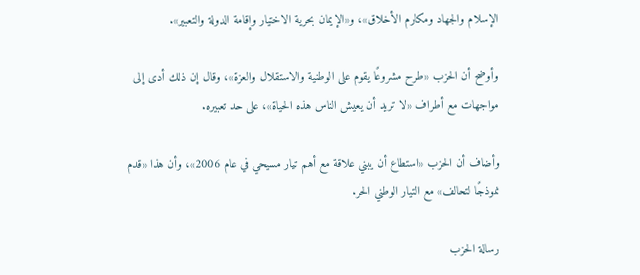الإسلام والجهاد ومكارم الأخلاق»، و«الإيمان بحرية الاختيار وإقامة الدولة والتعبير».

وأوضح أن الحزب «طرح مشروعًا يقوم على الوطنية والاستقلال والعزة»، وقال إن ذلك أدى إلى مواجهات مع أطراف «لا تريد أن يعيش الناس هذه الحياة»، على حد تعبيره.

وأضاف أن الحزب «استطاع أن يبني علاقة مع أهم تيار مسيحي في عام 2006»، وأن هذا «قدم نموذجًا لتحالف» مع التيار الوطني الحر.

رسالة الحزب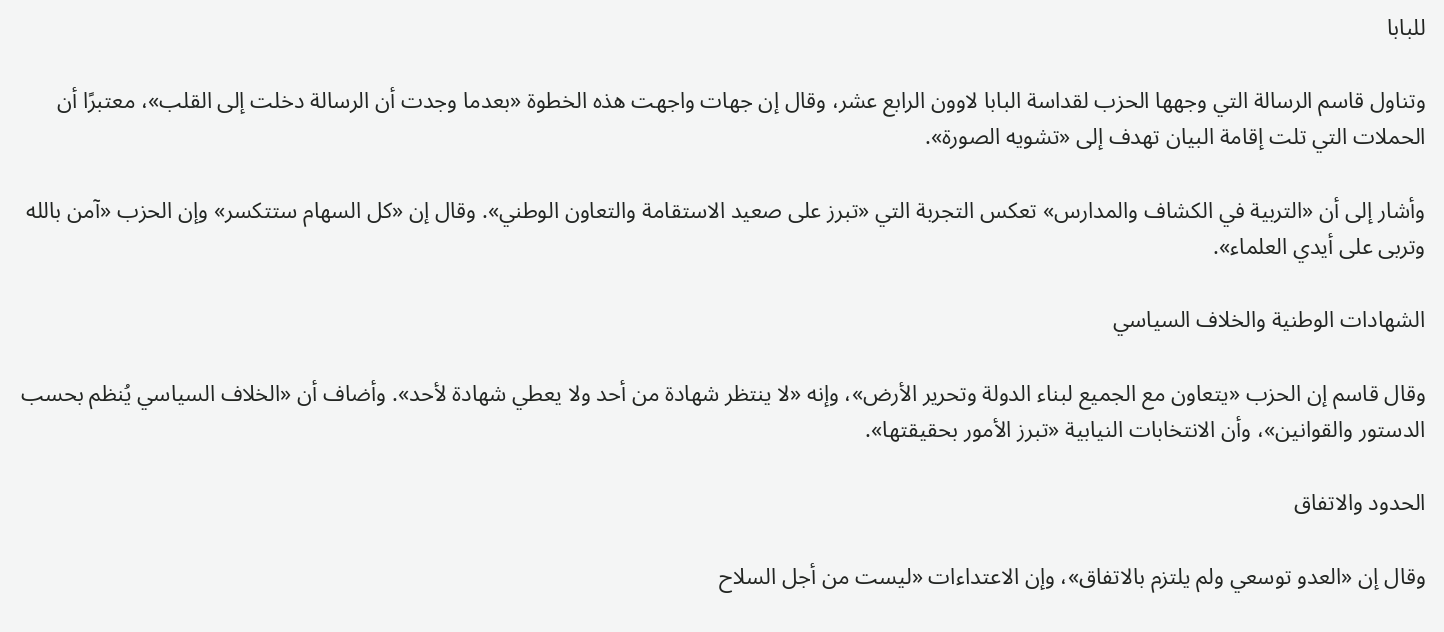للبابا

وتناول قاسم الرسالة التي وجهها الحزب لقداسة البابا لاوون الرابع عشر، وقال إن جهات واجهت هذه الخطوة «بعدما وجدت أن الرسالة دخلت إلى القلب»، معتبرًا أن الحملات التي تلت إقامة البيان تهدف إلى «تشويه الصورة».

وأشار إلى أن «التربية في الكشاف والمدارس» تعكس التجربة التي «تبرز على صعيد الاستقامة والتعاون الوطني». وقال إن «كل السهام ستتكسر» وإن الحزب «آمن بالله وتربى على أيدي العلماء».

الشهادات الوطنية والخلاف السياسي

وقال قاسم إن الحزب «يتعاون مع الجميع لبناء الدولة وتحرير الأرض»، وإنه «لا ينتظر شهادة من أحد ولا يعطي شهادة لأحد». وأضاف أن «الخلاف السياسي يُنظم بحسب الدستور والقوانين»، وأن الانتخابات النيابية «تبرز الأمور بحقيقتها».

الحدود والاتفاق

وقال إن «العدو توسعي ولم يلتزم بالاتفاق»، وإن الاعتداءات «ليست من أجل السلاح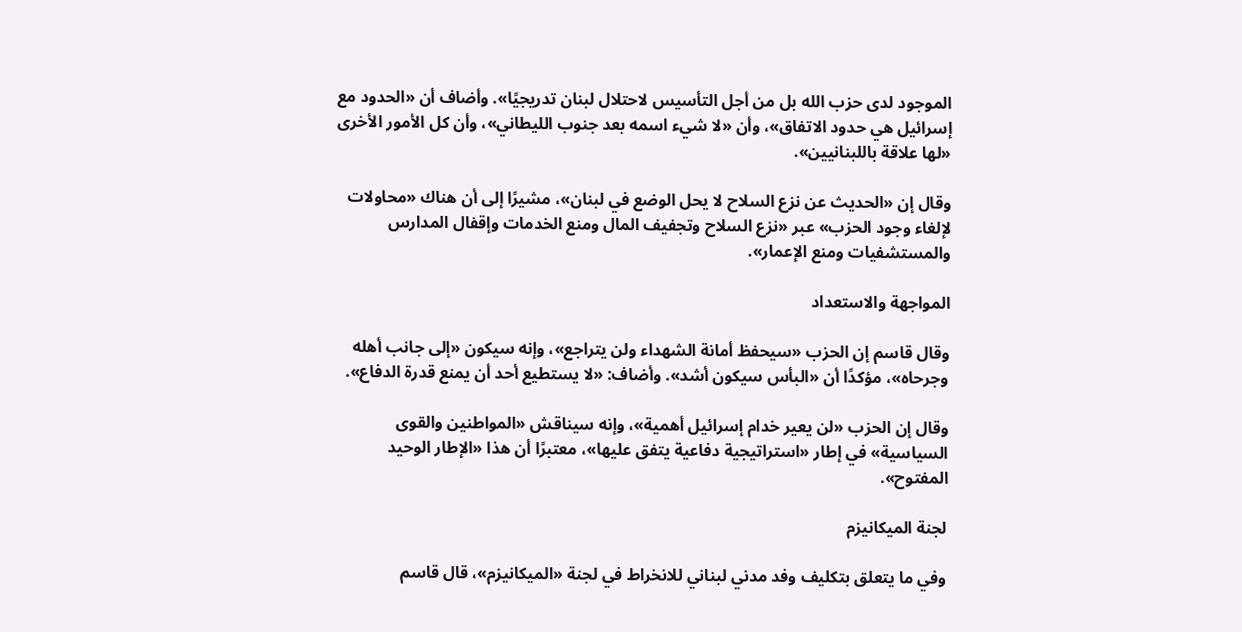الموجود لدى حزب الله بل من أجل التأسيس لاحتلال لبنان تدريجيًا». وأضاف أن «الحدود مع إسرائيل هي حدود الاتفاق»، وأن «لا شيء اسمه بعد جنوب الليطاني»، وأن كل الأمور الأخرى «لها علاقة باللبنانيين».

وقال إن «الحديث عن نزع السلاح لا يحل الوضع في لبنان»، مشيرًا إلى أن هناك «محاولات لإلغاء وجود الحزب» عبر «نزع السلاح وتجفيف المال ومنع الخدمات وإقفال المدارس والمستشفيات ومنع الإعمار».

المواجهة والاستعداد

وقال قاسم إن الحزب «سيحفظ أمانة الشهداء ولن يتراجع»، وإنه سيكون «إلى جانب أهله وجرحاه»، مؤكدًا أن «البأس سيكون أشد». وأضاف: «لا يستطيع أحد أن يمنع قدرة الدفاع».

وقال إن الحزب «لن يعير خدام إسرائيل أهمية»، وإنه سيناقش «المواطنين والقوى السياسية» في إطار «استراتيجية دفاعية يتفق عليها»، معتبرًا أن هذا «الإطار الوحيد المفتوح».

لجنة الميكانيزم

وفي ما يتعلق بتكليف وفد مدني لبناني للانخراط في لجنة «الميكانيزم»، قال قاسم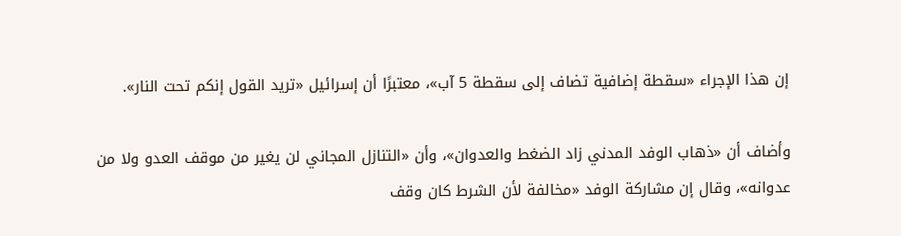إن هذا الإجراء «سقطة إضافية تضاف إلى سقطة 5 آب»، معتبرًا أن إسرائيل «تريد القول إنكم تحت النار».

وأضاف أن «ذهاب الوفد المدني زاد الضغط والعدوان»، وأن «التنازل المجاني لن يغير من موقف العدو ولا من عدوانه»، وقال إن مشاركة الوفد «مخالفة لأن الشرط كان وقف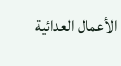الأعمال العدائية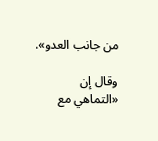من جانب العدو».

وقال إن «التماهي مع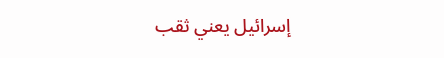إسرائيل يعني ثقب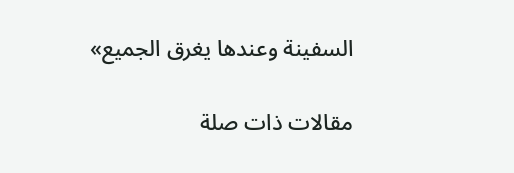السفينة وعندها يغرق الجميع»

مقالات ذات صلة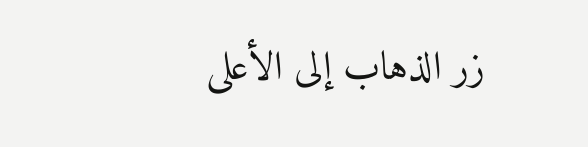زر الذهاب إلى الأعلى